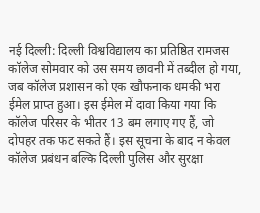नई दिल्ली: दिल्ली विश्वविद्यालय का प्रतिष्ठित रामजस कॉलेज सोमवार को उस समय छावनी में तब्दील हो गया, जब कॉलेज प्रशासन को एक खौफनाक धमकी भरा ईमेल प्राप्त हुआ। इस ईमेल में दावा किया गया कि कॉलेज परिसर के भीतर 13 बम लगाए गए हैं, जो दोपहर तक फट सकते हैं। इस सूचना के बाद न केवल कॉलेज प्रबंधन बल्कि दिल्ली पुलिस और सुरक्षा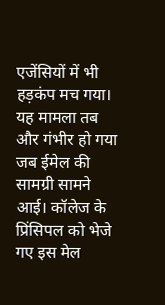एजेंसियों में भी हड़कंप मच गया।
यह मामला तब और गंभीर हो गया जब ईमेल की सामग्री सामने आई। कॉलेज के प्रिंसिपल को भेजे गए इस मेल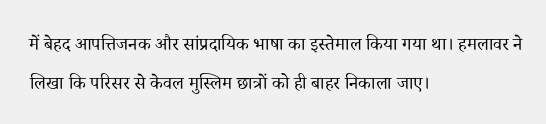में बेहद आपत्तिजनक और सांप्रदायिक भाषा का इस्तेमाल किया गया था। हमलावर ने लिखा कि परिसर से केवल मुस्लिम छात्रों को ही बाहर निकाला जाए।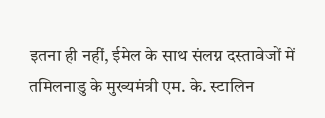इतना ही नहीं, ईमेल के साथ संलग्न दस्तावेजों में तमिलनाडु के मुख्यमंत्री एम. के. स्टालिन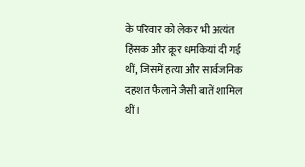के परिवार को लेकर भी अत्यंत हिंसक और क्रूर धमकियां दी गई थीं, जिसमें हत्या और सार्वजनिक दहशत फैलाने जैसी बातें शामिल थीं।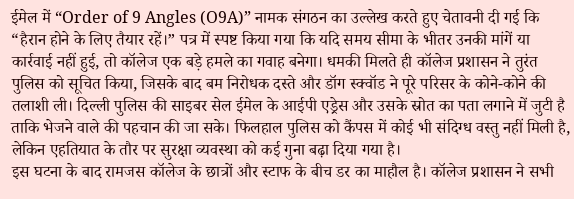ईमेल में “Order of 9 Angles (O9A)” नामक संगठन का उल्लेख करते हुए चेतावनी दी गई कि “हैरान होने के लिए तैयार रहें।” पत्र में स्पष्ट किया गया कि यदि समय सीमा के भीतर उनकी मांगें या कार्रवाई नहीं हुई, तो कॉलेज एक बड़े हमले का गवाह बनेगा। धमकी मिलते ही कॉलेज प्रशासन ने तुरंत पुलिस को सूचित किया, जिसके बाद बम निरोधक दस्ते और डॉग स्क्वॉड ने पूरे परिसर के कोने-कोने की तलाशी ली। दिल्ली पुलिस की साइबर सेल ईमेल के आईपी एड्रेस और उसके स्रोत का पता लगाने में जुटी है ताकि भेजने वाले की पहचान की जा सके। फिलहाल पुलिस को कैंपस में कोई भी संदिग्ध वस्तु नहीं मिली है, लेकिन एहतियात के तौर पर सुरक्षा व्यवस्था को कई गुना बढ़ा दिया गया है।
इस घटना के बाद रामजस कॉलेज के छात्रों और स्टाफ के बीच डर का माहौल है। कॉलेज प्रशासन ने सभी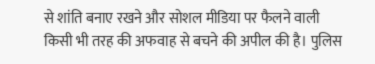से शांति बनाए रखने और सोशल मीडिया पर फैलने वाली किसी भी तरह की अफवाह से बचने की अपील की है। पुलिस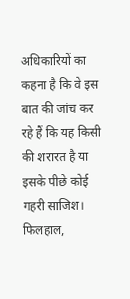अधिकारियों का कहना है कि वे इस बात की जांच कर रहे हैं कि यह किसी की शरारत है या इसके पीछे कोई गहरी साजिश। फिलहाल,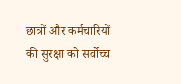छात्रों और कर्मचारियों की सुरक्षा को सर्वोच्च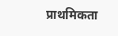प्राथमिकता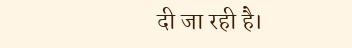दी जा रही है।